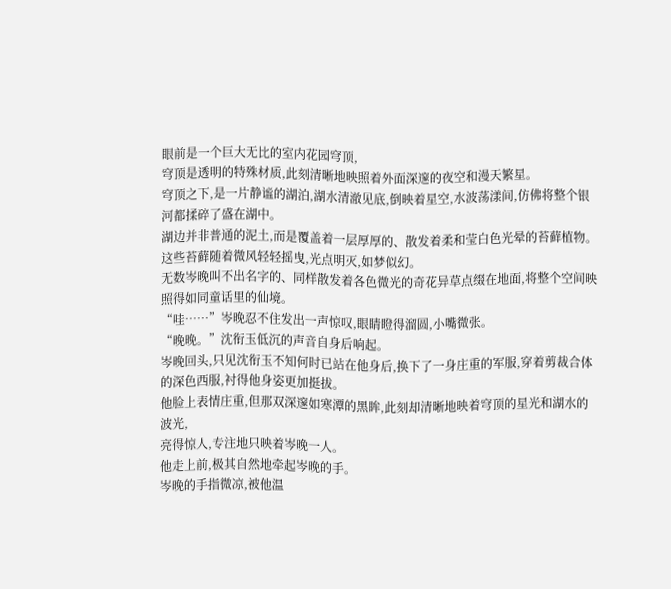眼前是一个巨大无比的室内花园穹顶,
穹顶是透明的特殊材质,此刻清晰地映照着外面深邃的夜空和漫天繁星。
穹顶之下,是一片静谧的湖泊,湖水清澈见底,倒映着星空,水波荡漾间,仿佛将整个银河都揉碎了盛在湖中。
湖边并非普通的泥土,而是覆盖着一层厚厚的、散发着柔和莹白色光晕的苔藓植物。
这些苔藓随着微风轻轻摇曳,光点明灭,如梦似幻。
无数岑晚叫不出名字的、同样散发着各色微光的奇花异草点缀在地面,将整个空间映照得如同童话里的仙境。
“哇……”岑晚忍不住发出一声惊叹,眼睛瞪得溜圆,小嘴微张。
“晚晚。”沈衔玉低沉的声音自身后响起。
岑晚回头,只见沈衔玉不知何时已站在他身后,换下了一身庄重的军服,穿着剪裁合体的深色西服,衬得他身姿更加挺拔。
他脸上表情庄重,但那双深邃如寒潭的黑眸,此刻却清晰地映着穹顶的星光和湖水的波光,
亮得惊人,专注地只映着岑晚一人。
他走上前,极其自然地牵起岑晚的手。
岑晚的手指微凉,被他温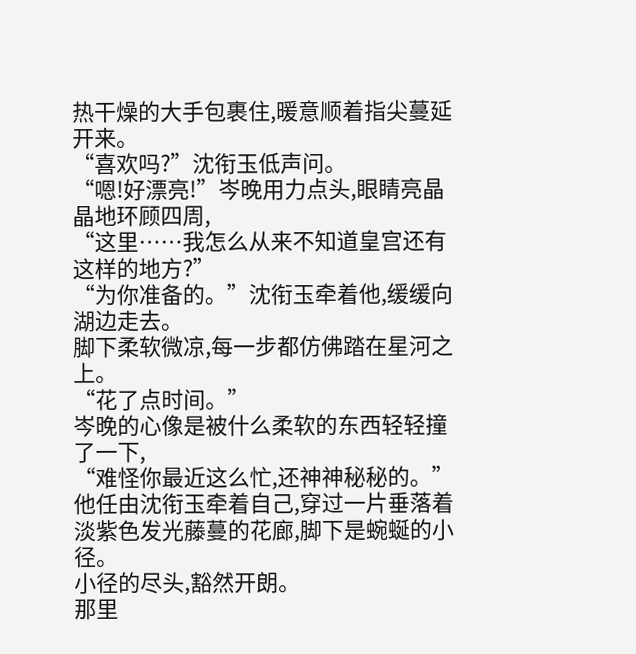热干燥的大手包裹住,暖意顺着指尖蔓延开来。
“喜欢吗?”沈衔玉低声问。
“嗯!好漂亮!”岑晚用力点头,眼睛亮晶晶地环顾四周,
“这里……我怎么从来不知道皇宫还有这样的地方?”
“为你准备的。”沈衔玉牵着他,缓缓向湖边走去。
脚下柔软微凉,每一步都仿佛踏在星河之上。
“花了点时间。”
岑晚的心像是被什么柔软的东西轻轻撞了一下,
“难怪你最近这么忙,还神神秘秘的。”
他任由沈衔玉牵着自己,穿过一片垂落着淡紫色发光藤蔓的花廊,脚下是蜿蜒的小径。
小径的尽头,豁然开朗。
那里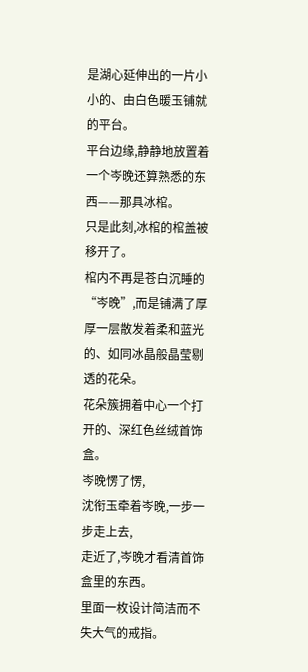是湖心延伸出的一片小小的、由白色暖玉铺就的平台。
平台边缘,静静地放置着一个岑晚还算熟悉的东西——那具冰棺。
只是此刻,冰棺的棺盖被移开了。
棺内不再是苍白沉睡的“岑晚”,而是铺满了厚厚一层散发着柔和蓝光的、如同冰晶般晶莹剔透的花朵。
花朵簇拥着中心一个打开的、深红色丝绒首饰盒。
岑晚愣了愣,
沈衔玉牵着岑晚,一步一步走上去,
走近了,岑晚才看清首饰盒里的东西。
里面一枚设计简洁而不失大气的戒指。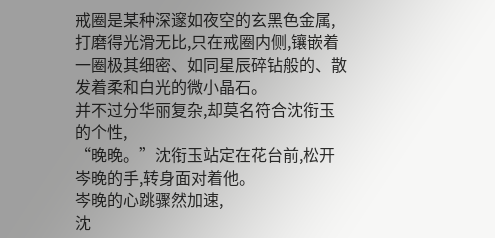戒圈是某种深邃如夜空的玄黑色金属,打磨得光滑无比,只在戒圈内侧,镶嵌着一圈极其细密、如同星辰碎钻般的、散发着柔和白光的微小晶石。
并不过分华丽复杂,却莫名符合沈衔玉的个性,
“晚晚。”沈衔玉站定在花台前,松开岑晚的手,转身面对着他。
岑晚的心跳骤然加速,
沈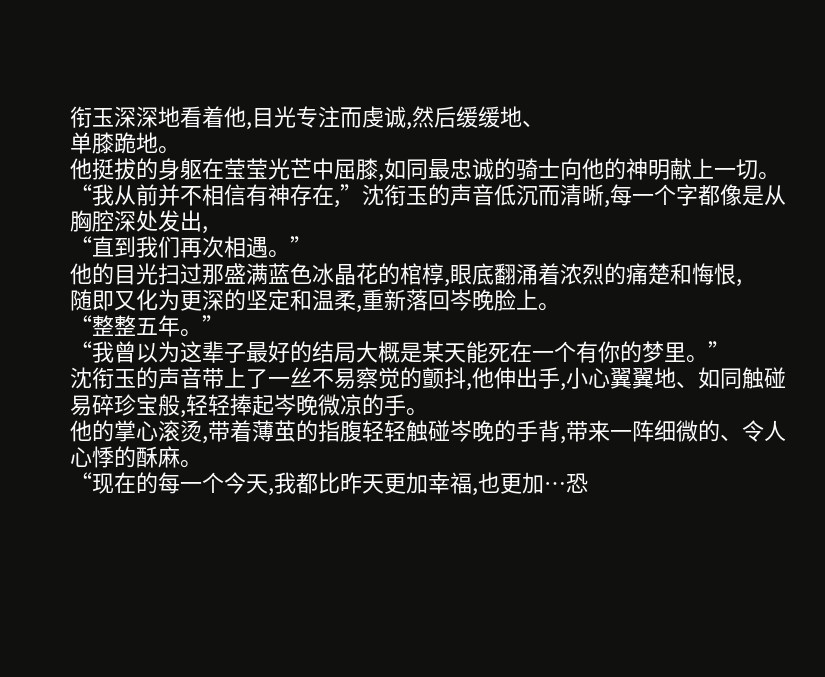衔玉深深地看着他,目光专注而虔诚,然后缓缓地、
单膝跪地。
他挺拔的身躯在莹莹光芒中屈膝,如同最忠诚的骑士向他的神明献上一切。
“我从前并不相信有神存在,”沈衔玉的声音低沉而清晰,每一个字都像是从胸腔深处发出,
“直到我们再次相遇。”
他的目光扫过那盛满蓝色冰晶花的棺椁,眼底翻涌着浓烈的痛楚和悔恨,
随即又化为更深的坚定和温柔,重新落回岑晚脸上。
“整整五年。”
“我曾以为这辈子最好的结局大概是某天能死在一个有你的梦里。”
沈衔玉的声音带上了一丝不易察觉的颤抖,他伸出手,小心翼翼地、如同触碰易碎珍宝般,轻轻捧起岑晚微凉的手。
他的掌心滚烫,带着薄茧的指腹轻轻触碰岑晚的手背,带来一阵细微的、令人心悸的酥麻。
“现在的每一个今天,我都比昨天更加幸福,也更加…恐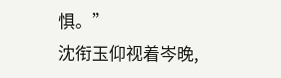惧。”
沈衔玉仰视着岑晚,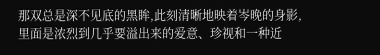那双总是深不见底的黑眸,此刻清晰地映着岑晚的身影,
里面是浓烈到几乎要溢出来的爱意、珍视和一种近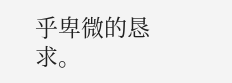乎卑微的恳求。